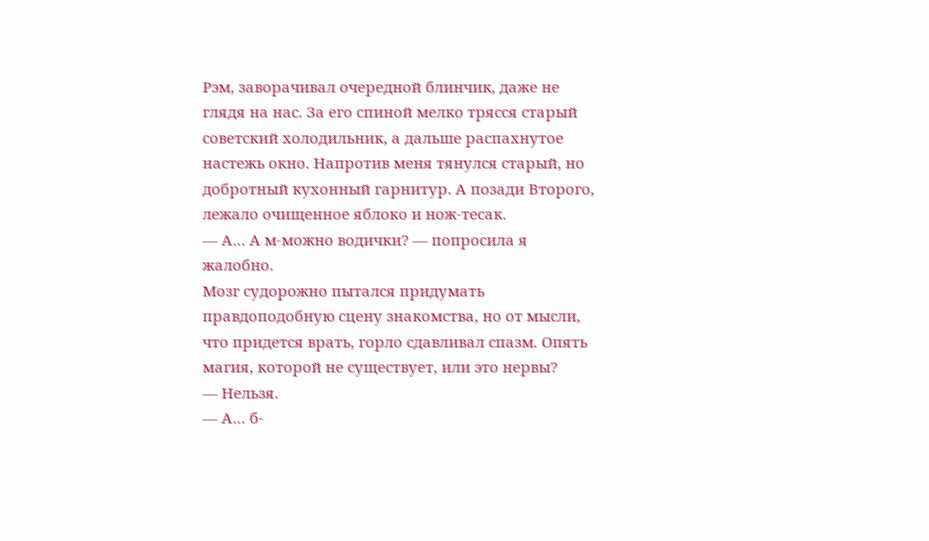Рэм, заворачивал очередной блинчик, даже не глядя на нас. За его спиной мелко трясся старый советский холодильник, а дальше распахнутое настежь окно. Напротив меня тянулся старый, но добротный кухонный гарнитур. А позади Второго, лежало очищенное яблоко и нож-тесак.
— А… А м-можно водички? — попросила я жалобно.
Мозг судорожно пытался придумать правдоподобную сцену знакомства, но от мысли, что придется врать, горло сдавливал спазм. Опять магия, которой не существует, или это нервы?
— Нельзя.
— А… б-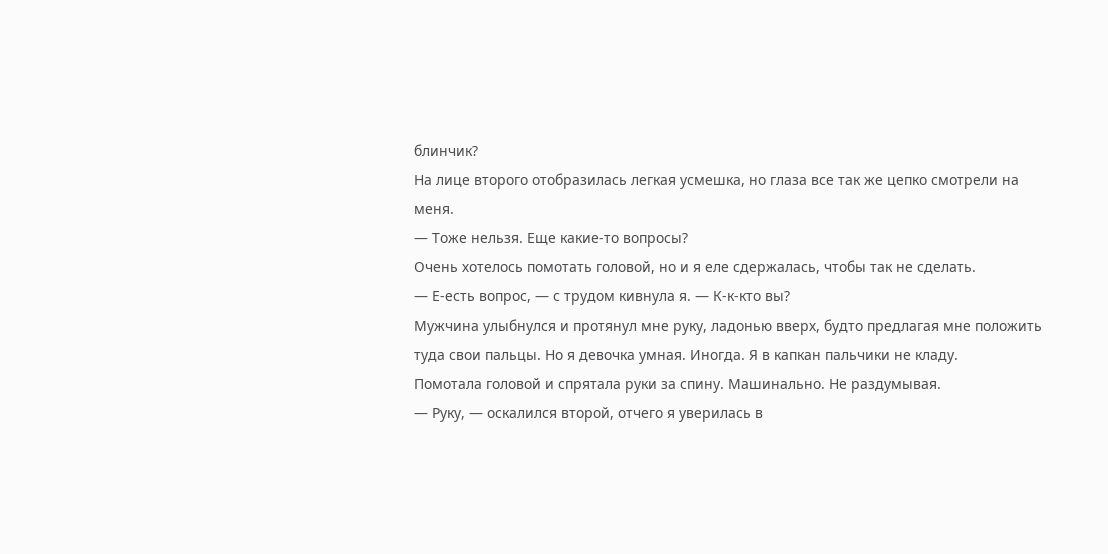блинчик?
На лице второго отобразилась легкая усмешка, но глаза все так же цепко смотрели на меня.
— Тоже нельзя. Еще какие-то вопросы?
Очень хотелось помотать головой, но и я еле сдержалась, чтобы так не сделать.
— Е-есть вопрос, — с трудом кивнула я. — К-к-кто вы?
Мужчина улыбнулся и протянул мне руку, ладонью вверх, будто предлагая мне положить туда свои пальцы. Но я девочка умная. Иногда. Я в капкан пальчики не кладу.
Помотала головой и спрятала руки за спину. Машинально. Не раздумывая.
— Руку, — оскалился второй, отчего я уверилась в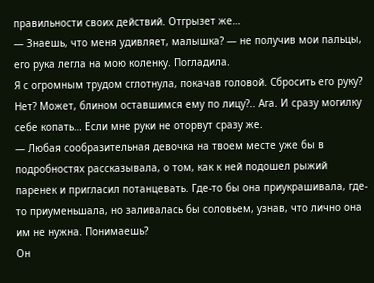правильности своих действий. Отгрызет же…
— Знаешь, что меня удивляет, малышка? — не получив мои пальцы, его рука легла на мою коленку. Погладила.
Я с огромным трудом сглотнула, покачав головой. Сбросить его руку? Нет? Может, блином оставшимся ему по лицу?.. Ага. И сразу могилку себе копать… Если мне руки не оторвут сразу же.
— Любая сообразительная девочка на твоем месте уже бы в подробностях рассказывала, о том, как к ней подошел рыжий паренек и пригласил потанцевать. Где-то бы она приукрашивала, где-то приуменьшала, но заливалась бы соловьем, узнав, что лично она им не нужна. Понимаешь?
Он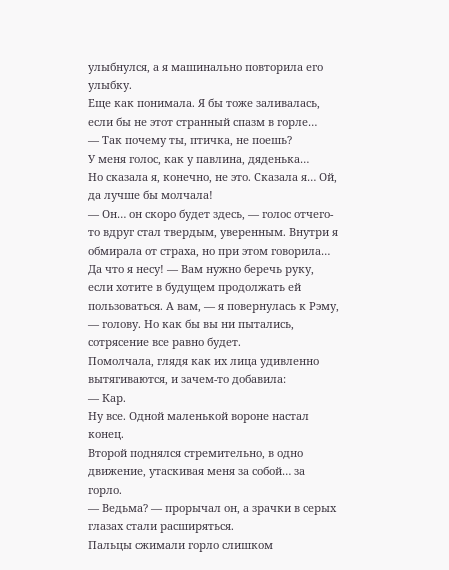улыбнулся, а я машинально повторила его улыбку.
Еще как понимала. Я бы тоже заливалась, если бы не этот странный спазм в горле…
— Так почему ты, птичка, не поешь?
У меня голос, как у павлина, дяденька…
Но сказала я, конечно, не это. Сказала я… Ой, да лучше бы молчала!
— Он… он скоро будет здесь, — голос отчего-то вдруг стал твердым, уверенным. Внутри я обмирала от страха, но при этом говорила… Да что я несу! — Вам нужно беречь руку, если хотите в будущем продолжать ей пользоваться. А вам, — я повернулась к Рэму, — голову. Но как бы вы ни пытались, сотрясение все равно будет.
Помолчала, глядя как их лица удивленно вытягиваются, и зачем-то добавила:
— Кар.
Ну все. Одной маленькой вороне настал конец.
Второй поднялся стремительно, в одно движение, утаскивая меня за собой… за горло.
— Ведьма? — прорычал он, а зрачки в серых глазах стали расширяться.
Пальцы сжимали горло слишком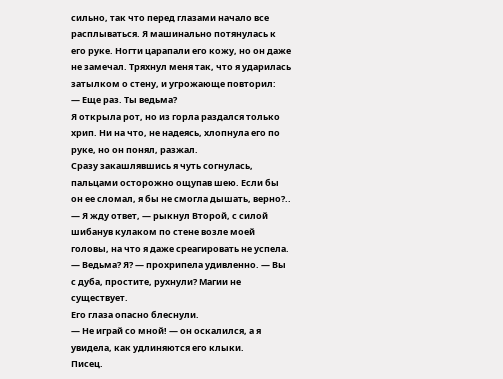сильно, так что перед глазами начало все расплываться. Я машинально потянулась к его руке. Ногти царапали его кожу, но он даже не замечал. Тряхнул меня так, что я ударилась затылком о стену, и угрожающе повторил:
— Еще раз. Ты ведьма?
Я открыла рот, но из горла раздался только хрип. Ни на что, не надеясь, хлопнула его по руке, но он понял, разжал.
Сразу закашлявшись я чуть согнулась, пальцами осторожно ощупав шею. Если бы он ее сломал, я бы не смогла дышать, верно?..
— Я жду ответ, — рыкнул Второй, с силой шибанув кулаком по стене возле моей головы, на что я даже среагировать не успела.
— Ведьма? Я? — прохрипела удивленно. — Вы с дуба, простите, рухнули? Магии не существует.
Его глаза опасно блеснули.
— Не играй со мной! — он оскалился, а я увидела, как удлиняются его клыки.
Писец.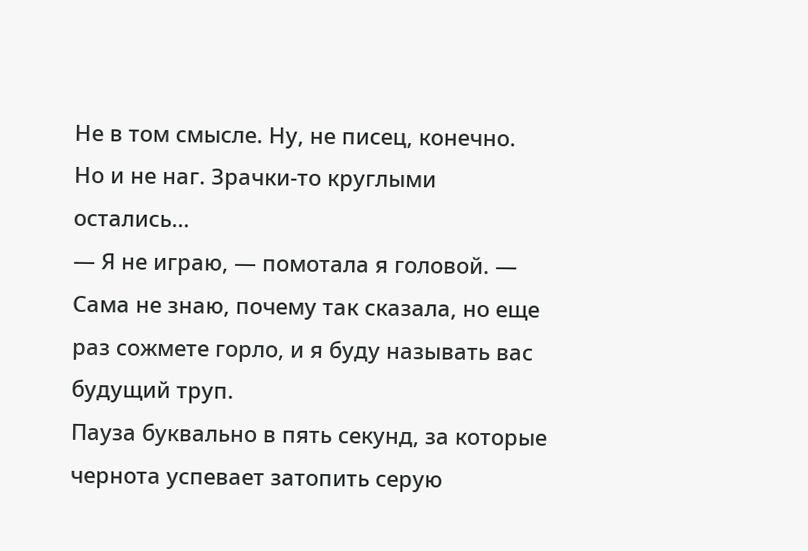Не в том смысле. Ну, не писец, конечно. Но и не наг. Зрачки-то круглыми остались…
— Я не играю, — помотала я головой. — Сама не знаю, почему так сказала, но еще раз сожмете горло, и я буду называть вас будущий труп.
Пауза буквально в пять секунд, за которые чернота успевает затопить серую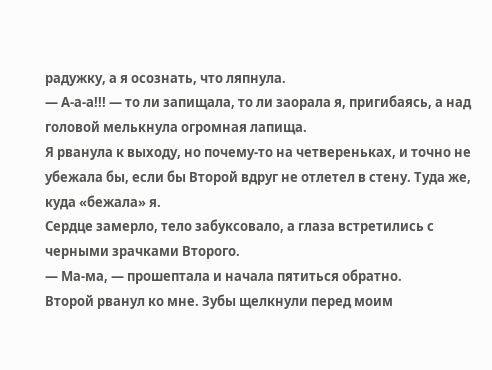радужку, а я осознать, что ляпнула.
— А-а-а!!! — то ли запищала, то ли заорала я, пригибаясь, а над головой мелькнула огромная лапища.
Я рванула к выходу, но почему-то на четвереньках, и точно не убежала бы, если бы Второй вдруг не отлетел в стену. Туда же, куда «бежала» я.
Сердце замерло, тело забуксовало, а глаза встретились с черными зрачками Второго.
— Ма-ма, — прошептала и начала пятиться обратно.
Второй рванул ко мне. Зубы щелкнули перед моим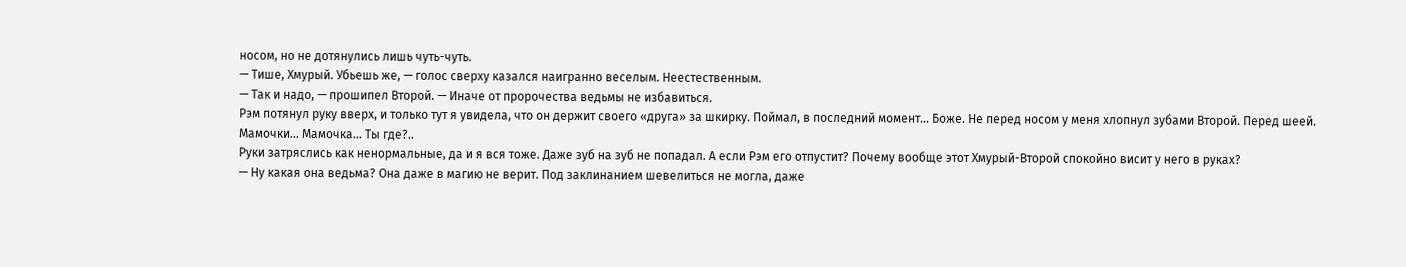носом, но не дотянулись лишь чуть-чуть.
— Тише, Хмурый. Убьешь же, — голос сверху казался наигранно веселым. Неестественным.
— Так и надо, — прошипел Второй. — Иначе от пророчества ведьмы не избавиться.
Рэм потянул руку вверх, и только тут я увидела, что он держит своего «друга» за шкирку. Поймал, в последний момент… Боже. Не перед носом у меня хлопнул зубами Второй. Перед шеей.
Мамочки… Мамочка… Ты где?..
Руки затряслись как ненормальные, да и я вся тоже. Даже зуб на зуб не попадал. А если Рэм его отпустит? Почему вообще этот Хмурый-Второй спокойно висит у него в руках?
— Ну какая она ведьма? Она даже в магию не верит. Под заклинанием шевелиться не могла, даже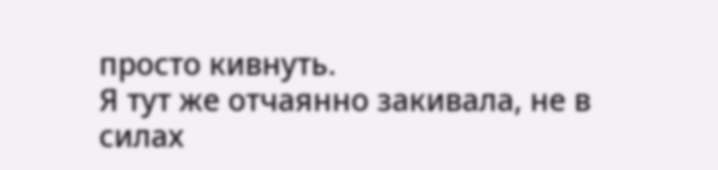просто кивнуть.
Я тут же отчаянно закивала, не в силах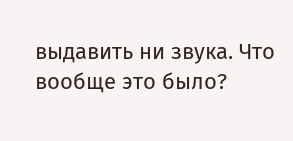выдавить ни звука. Что вообще это было?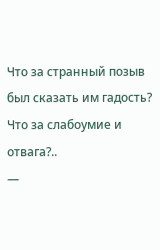Что за странный позыв был сказать им гадость? Что за слабоумие и отвага?..
—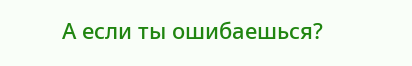А если ты ошибаешься?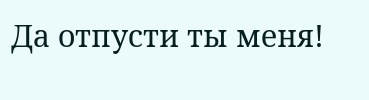Да отпусти ты меня!